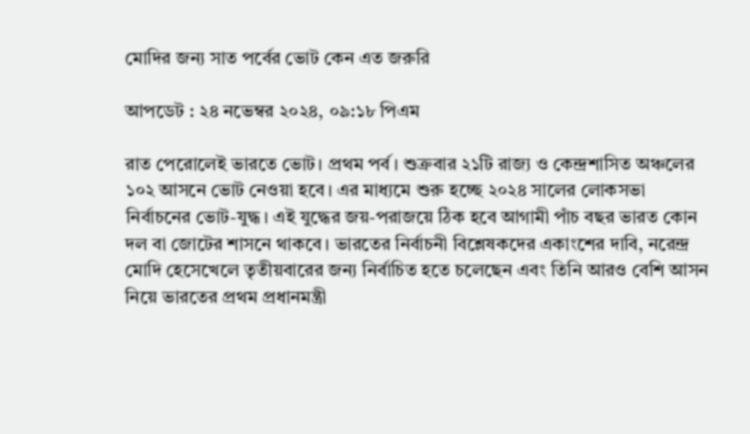মোদির জন্য সাত পর্বের ভোট কেন এত জরুরি

আপডেট : ২৪ নভেম্বর ২০২৪, ০৯:১৮ পিএম

রাত পেরোলেই ভারতে ভোট। প্রথম পর্ব। শুক্রবার ২১টি রাজ্য ও কেন্দ্রশাসিত অঞ্চলের ১০২ আসনে ভোট নেওয়া হবে। এর মাধ্যমে শুরু হচ্ছে ২০২৪ সালের লোকসভা নির্বাচনের ভোট-যুদ্ধ। এই যুদ্ধের জয়-পরাজয়ে ঠিক হবে আগামী পাঁচ বছর ভারত কোন দল বা জোটের শাসনে থাকবে। ভারতের নির্বাচনী বিশ্লেষকদের একাংশের দাবি, নরেন্দ্র মোদি হেসেখেলে তৃতীয়বারের জন্য নির্বাচিত হতে চলেছেন এবং তিনি আরও বেশি আসন নিয়ে ভারতের প্রথম প্রধানমন্ত্রী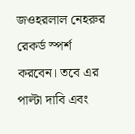জওহরলাল নেহরুর রেকর্ড স্পর্শ করবেন। তবে এর পাল্টা দাবি এবং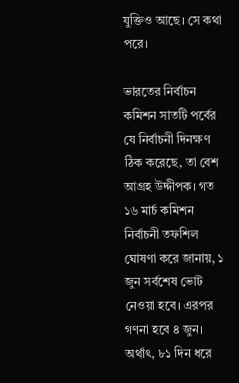যুক্তিও আছে। সে কথা পরে।

ভারতের নির্বাচন কমিশন সাতটি পর্বের যে নির্বাচনী দিনক্ষণ ঠিক করেছে, তা বেশ আগ্রহ উদ্দীপক। গত ১৬ মার্চ কমিশন নির্বাচনী তফশিল ঘোষণা করে জানায়, ১ জুন সর্বশেষ ভোট নেওয়া হবে। এরপর গণনা হবে ৪ জুন। অর্থাৎ, ৮১ দিন ধরে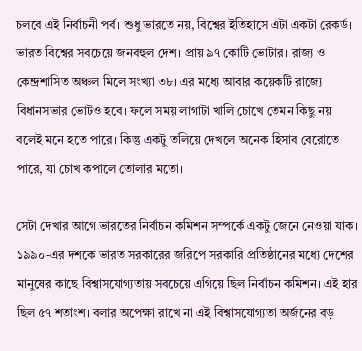চলবে এই নির্বাচনী পর্ব। শুধু ভারতে নয়, বিশ্বের ইতিহাসে এটা একটা রেকর্ড। ভারত বিশ্বের সবচেয়ে জনবহুল দেশ। প্রায় ৯৭ কোটি ভোটার। রাজ্য ও কেন্দ্রশাসিত অঞ্চল মিলে সংখ্যা ৩৮। এর মধ্যে আবার কয়েকটি রাজ্যে বিধানসভার ভোটও হবে। ফলে সময় লাগাটা খালি চোখে তেমন কিছু নয় বলেই মনে হতে পারে। কিন্তু একটু তলিয়ে দেখলে অনেক হিসাব বেরোতে পারে, যা চোখ কপালে তোলার মতো।

সেটা দেখার আগে ভারতের নির্বাচন কমিশন সম্পর্কে একটু জেনে নেওয়া যাক। ১৯৯০-এর দশকে ভারত সরকারের জরিপে সরকারি প্রতিষ্ঠানের মধ্যে দেশের মানুষের কাছে বিশ্বাসযোগ্যতায় সবচেয়ে এগিয়ে ছিল নির্বাচন কমিশন। এই হার ছিল ৫৭ শতাংশ। বলার অপেক্ষা রাখে না এই বিশ্বাসযোগ্যতা অর্জনের বড়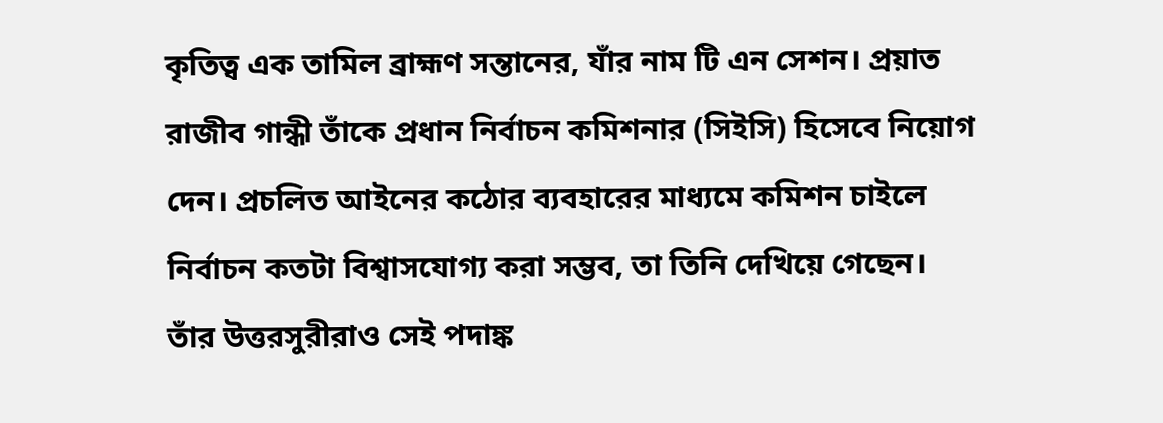কৃতিত্ব এক তামিল ব্রাহ্মণ সন্তানের, যাঁর নাম টি এন সেশন। প্রয়াত রাজীব গান্ধী তাঁকে প্রধান নির্বাচন কমিশনার (সিইসি) হিসেবে নিয়োগ দেন। প্রচলিত আইনের কঠোর ব্যবহারের মাধ্যমে কমিশন চাইলে নির্বাচন কতটা বিশ্বাসযোগ্য করা সম্ভব, তা তিনি দেখিয়ে গেছেন। তাঁর উত্তরসুরীরাও সেই পদাঙ্ক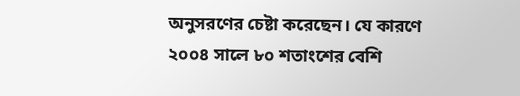অনুসরণের চেষ্টা করেছেন। যে কারণে ২০০৪ সালে ৮০ শতাংশের বেশি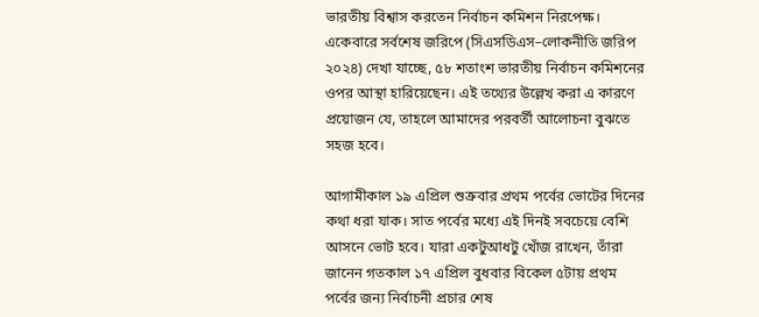ভারতীয় বিশ্বাস করতেন নির্বাচন কমিশন নিরপেক্ষ। একেবারে সর্বশেষ জরিপে (সিএসডিএস–লোকনীতি জরিপ ২০২৪) দেখা যাচ্ছে, ৫৮ শতাংশ ভারতীয় নির্বাচন কমিশনের ওপর আস্থা হারিয়েছেন। এই তথ্যের উল্লেখ করা এ কারণে প্রয়োজন যে, তাহলে আমাদের পরবর্তী আলোচনা বুঝতে সহজ হবে।

আগামীকাল ১৯ এপ্রিল শুক্রবার প্রথম পর্বের ভোটের দিনের কথা ধরা যাক। সাত পর্বের মধ্যে এই দিনই সবচেয়ে বেশি আসনে ভোট হবে। যারা একটুআধটু খোঁজ রাখেন, তাঁরা জানেন গতকাল ১৭ এপ্রিল বুধবার বিকেল ৫টায় প্রথম পর্বের জন্য নির্বাচনী প্রচার শেষ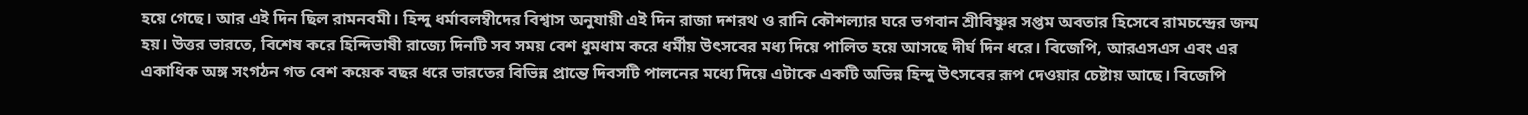হয়ে গেছে। আর এই দিন ছিল রামনবমী। হিন্দু ধর্মাবলম্বীদের বিশ্বাস অনুযায়ী এই দিন রাজা দশরথ ও রানি কৌশল্যার ঘরে ভগবান শ্রীবিষ্ণুর সপ্তম অবতার হিসেবে রামচন্দ্রের জন্ম হয়। উত্তর ভারতে, বিশেষ করে হিন্দিভাষী রাজ্যে দিনটি সব সময় বেশ ধুমধাম করে ধর্মীয় উৎসবের মধ্য দিয়ে পালিত হয়ে আসছে দীর্ঘ দিন ধরে। বিজেপি, আরএসএস এবং এর একাধিক অঙ্গ সংগঠন গত বেশ কয়েক বছর ধরে ভারতের বিভিন্ন প্রান্তে দিবসটি পালনের মধ্যে দিয়ে এটাকে একটি অভিন্ন হিন্দু উৎসবের রূপ দেওয়ার চেষ্টায় আছে। বিজেপি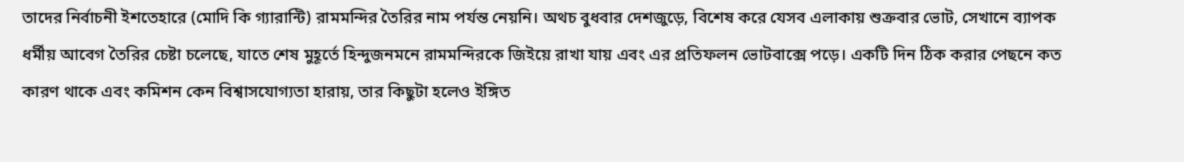তাদের নির্বাচনী ইশতেহারে (মোদি কি গ্যারান্টি) রামমন্দির তৈরির নাম পর্যন্ত নেয়নি। অথচ বুধবার দেশজুড়ে, বিশেষ করে যেসব এলাকায় শুক্রবার ভোট, সেখানে ব্যাপক ধর্মীয় আবেগ তৈরির চেষ্টা চলেছে, যাতে শেষ মুহূর্তে হিন্দুজনমনে রামমন্দিরকে জিইয়ে রাখা যায় এবং এর প্রতিফলন ভোটবাক্সে পড়ে। একটি দিন ঠিক করার পেছনে কত কারণ থাকে এবং কমিশন কেন বিশ্বাসযোগ্যতা হারায়, তার কিছুটা হলেও ইঙ্গিত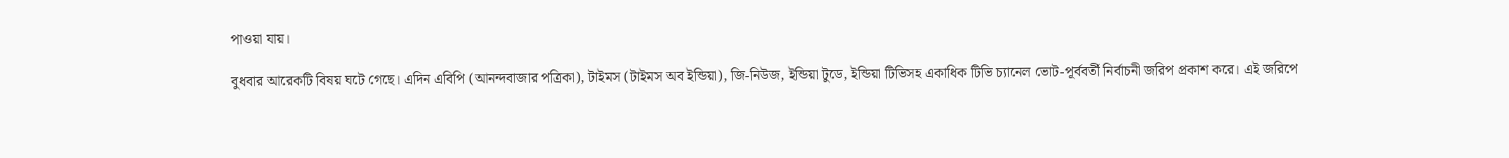পাওয়া যায়।

বুধবার আরেকটি বিষয় ঘটে গেছে। এদিন এবিপি (আনন্দবাজার পত্রিকা), টাইমস (টাইমস অব ইন্ডিয়া), জি-নিউজ, ইন্ডিয়া টুডে, ইন্ডিয়া টিভিসহ একাধিক টিভি চ্যানেল ভোট-পূর্ববর্তী নির্বাচনী জরিপ প্রকাশ করে। এই জরিপে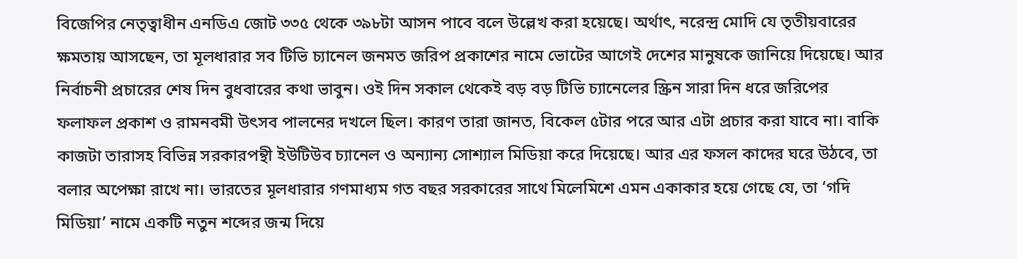বিজেপির নেতৃত্বাধীন এনডিএ জোট ৩৩৫ থেকে ৩৯৮টা আসন পাবে বলে উল্লেখ করা হয়েছে। অর্থাৎ, নরেন্দ্র মোদি যে তৃতীয়বারের ক্ষমতায় আসছেন, তা মূলধারার সব টিভি চ্যানেল জনমত জরিপ প্রকাশের নামে ভোটের আগেই দেশের মানুষকে জানিয়ে দিয়েছে। আর নির্বাচনী প্রচারের শেষ দিন বুধবারের কথা ভাবুন। ওই দিন সকাল থেকেই বড় বড় টিভি চ্যানেলের স্ক্রিন সারা দিন ধরে জরিপের ফলাফল প্রকাশ ও রামনবমী উৎসব পালনের দখলে ছিল। কারণ তারা জানত, বিকেল ৫টার পরে আর এটা প্রচার করা যাবে না। বাকি কাজটা তারাসহ বিভিন্ন সরকারপন্থী ইউটিউব চ্যানেল ও অন্যান্য সোশ্যাল মিডিয়া করে দিয়েছে। আর এর ফসল কাদের ঘরে উঠবে, তা বলার অপেক্ষা রাখে না। ভারতের মূলধারার গণমাধ্যম গত বছর সরকারের সাথে মিলেমিশে এমন একাকার হয়ে গেছে যে, তা ‘গদি মিডিয়া’ নামে একটি নতুন শব্দের জন্ম দিয়ে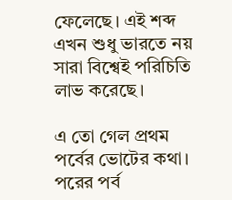ফেলেছে। এই শব্দ এখন শুধু ভারতে নয় সারা বিশ্বেই পরিচিতি লাভ করেছে।

এ তো গেল প্রথম পর্বের ভোটের কথা। পরের পর্ব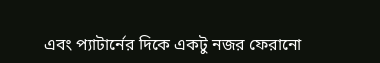এবং প্যাটার্নের দিকে একটু নজর ফেরানো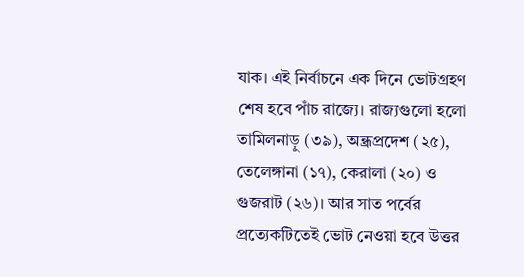যাক। এই নির্বাচনে এক দিনে ভোটগ্রহণ শেষ হবে পাঁচ রাজ্যে। রাজ্যগুলো হলো তামিলনাড়ু (৩৯), অন্ধ্রপ্রদেশ (২৫), তেলেঙ্গানা (১৭), কেরালা (২০) ও গুজরাট (২৬)। আর সাত পর্বের প্রত্যেকটিতেই ভোট নেওয়া হবে উত্তর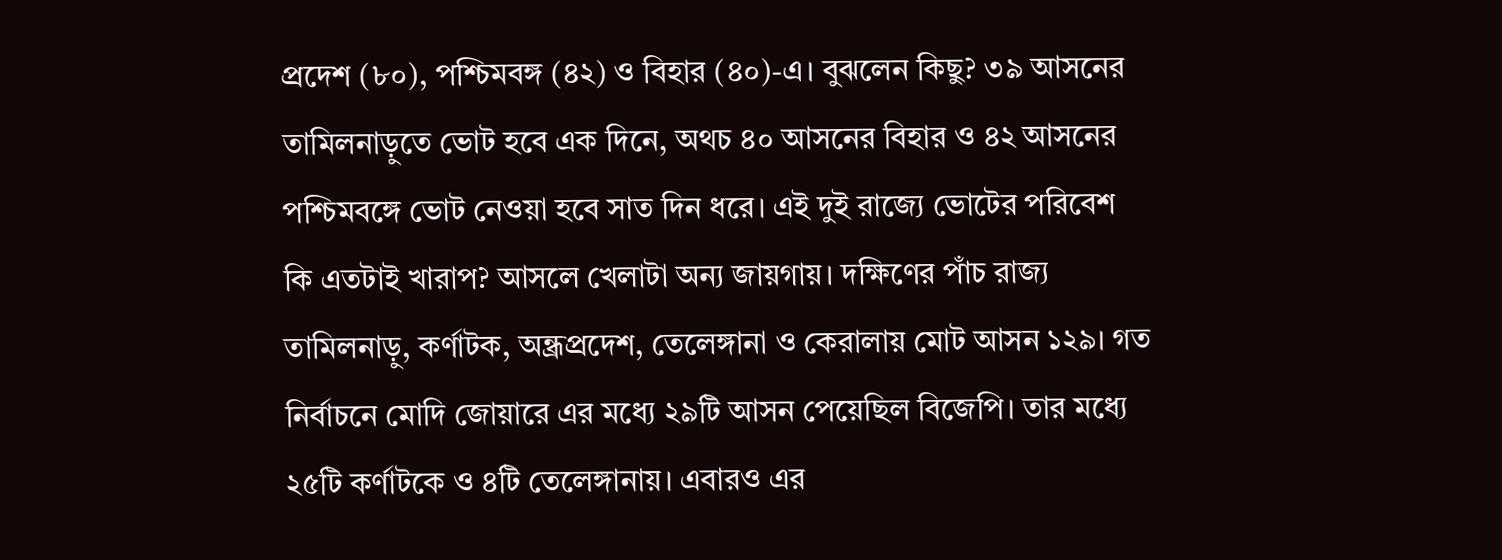প্রদেশ (৮০), পশ্চিমবঙ্গ (৪২) ও বিহার (৪০)-এ। বুঝলেন কিছু? ৩৯ আসনের তামিলনাড়ুতে ভোট হবে এক দিনে, অথচ ৪০ আসনের বিহার ও ৪২ আসনের পশ্চিমবঙ্গে ভোট নেওয়া হবে সাত দিন ধরে। এই দুই রাজ্যে ভোটের পরিবেশ কি এতটাই খারাপ? আসলে খেলাটা অন্য জায়গায়। দক্ষিণের পাঁচ রাজ্য তামিলনাড়ু, কর্ণাটক, অন্ধ্রপ্রদেশ, তেলেঙ্গানা ও কেরালায় মোট আসন ১২৯। গত নির্বাচনে মোদি জোয়ারে এর মধ্যে ২৯টি আসন পেয়েছিল বিজেপি। তার মধ্যে ২৫টি কর্ণাটকে ও ৪টি তেলেঙ্গানায়। এবারও এর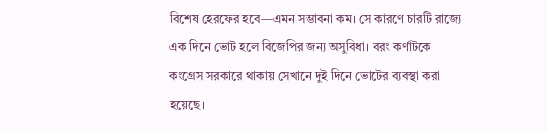বিশেষ হেরফের হবে—এমন সম্ভাবনা কম। সে কারণে চারটি রাজ্যে এক দিনে ভোট হলে বিজেপির জন্য অসুবিধা। বরং কর্ণাটকে কংগ্রেস সরকারে থাকায় সেখানে দুই দিনে ভোটের ব্যবস্থা করা হয়েছে।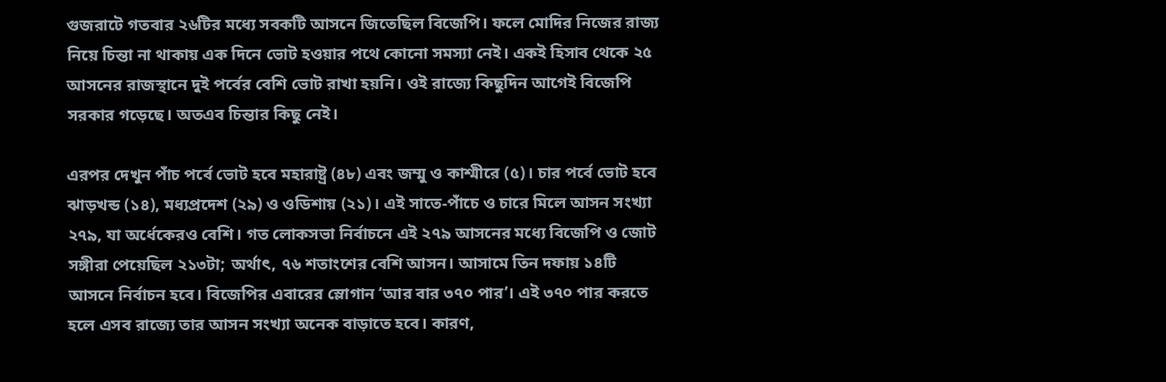গুজরাটে গতবার ২৬টির মধ্যে সবকটি আসনে জিতেছিল বিজেপি। ফলে মোদির নিজের রাজ্য নিয়ে চিন্তা না থাকায় এক দিনে ভোট হওয়ার পথে কোনো সমস্যা নেই। একই হিসাব থেকে ২৫ আসনের রাজস্থানে দুই পর্বের বেশি ভোট রাখা হয়নি। ওই রাজ্যে কিছুদিন আগেই বিজেপি সরকার গড়েছে। অতএব চিন্তার কিছু নেই।

এরপর দেখুন পাঁচ পর্বে ভোট হবে মহারাষ্ট্র (৪৮) এবং জম্মু ও কাশ্মীরে (৫)। চার পর্বে ভোট হবে ঝাড়খন্ড (১৪), মধ্যপ্রদেশ (২৯) ও ওডিশায় (২১)। এই সাতে-পাঁচে ও চারে মিলে আসন সংখ্যা ২৭৯, যা অর্ধেকেরও বেশি। গত লোকসভা নির্বাচনে এই ২৭৯ আসনের মধ্যে বিজেপি ও জোট সঙ্গীরা পেয়েছিল ২১৩টা; অর্থাৎ, ৭৬ শতাংশের বেশি আসন। আসামে তিন দফায় ১৪টি আসনে নির্বাচন হবে। বিজেপির এবারের স্লোগান ‘আর বার ৩৭০ পার’। এই ৩৭০ পার করতে হলে এসব রাজ্যে তার আসন সংখ্যা অনেক বাড়াতে হবে। কারণ,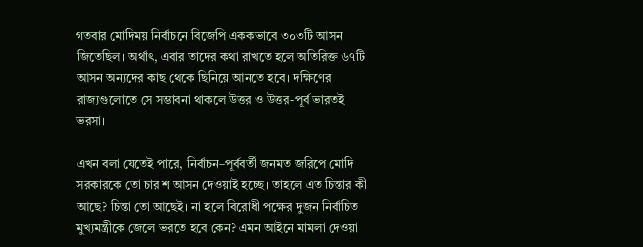গতবার মোদিময় নির্বাচনে বিজেপি এককভাবে ৩০৩টি আসন জিতেছিল। অর্থাৎ, এবার তাদের কথা রাখতে হলে অতিরিক্ত ৬৭টি আসন অন্যদের কাছ থেকে ছিনিয়ে আনতে হবে। দক্ষিণের রাজ্যগুলোতে সে সম্ভাবনা থাকলে উত্তর ও উত্তর-পূর্ব ভারতই ভরসা।

এখন বলা যেতেই পারে, নির্বাচন–পূর্ববর্তী জনমত জরিপে মোদি সরকারকে তো চার শ আসন দেওয়াই হচ্ছে। তাহলে এত চিন্তার কী আছে? চিন্তা তো আছেই। না হলে বিরোধী পক্ষের দুজন নির্বাচিত মুখ্যমন্ত্রীকে জেলে ভরতে হবে কেন? এমন আইনে মামলা দেওয়া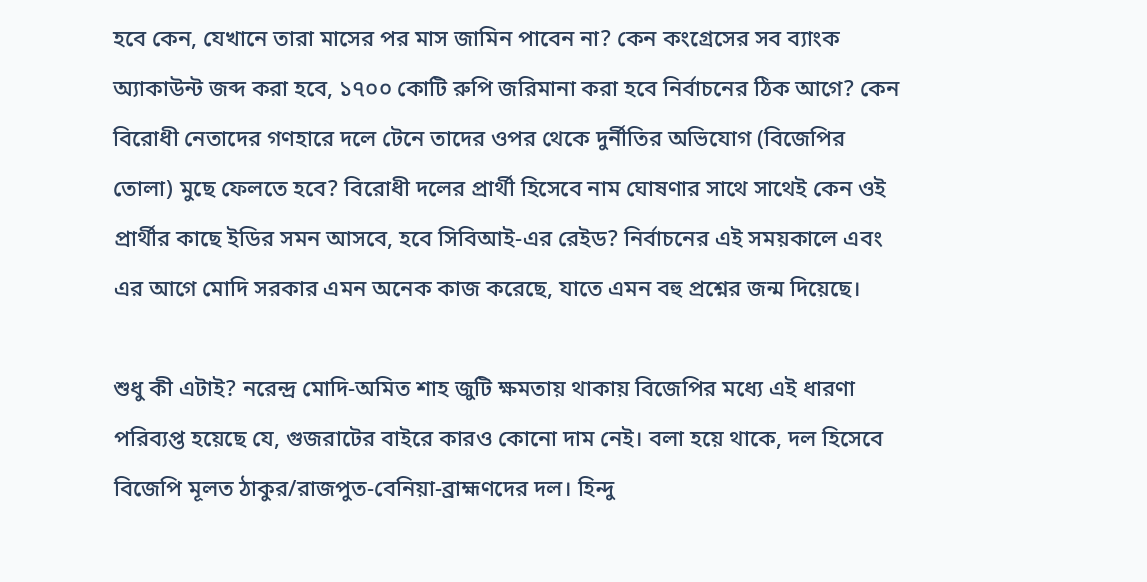হবে কেন, যেখানে তারা মাসের পর মাস জামিন পাবেন না? কেন কংগ্রেসের সব ব্যাংক অ্যাকাউন্ট জব্দ করা হবে, ১৭০০ কোটি রুপি জরিমানা করা হবে নির্বাচনের ঠিক আগে? কেন বিরোধী নেতাদের গণহারে দলে টেনে তাদের ওপর থেকে দুর্নীতির অভিযোগ (বিজেপির তোলা) মুছে ফেলতে হবে? বিরোধী দলের প্রার্থী হিসেবে নাম ঘোষণার সাথে সাথেই কেন ওই প্রার্থীর কাছে ইডির সমন আসবে, হবে সিবিআই-এর রেইড? নির্বাচনের এই সময়কালে এবং এর আগে মোদি সরকার এমন অনেক কাজ করেছে, যাতে এমন বহু প্রশ্নের জন্ম দিয়েছে।

শুধু কী এটাই? নরেন্দ্র মোদি-অমিত শাহ জুটি ক্ষমতায় থাকায় বিজেপির মধ্যে এই ধারণা পরিব্যপ্ত হয়েছে যে, গুজরাটের বাইরে কারও কোনো দাম নেই। বলা হয়ে থাকে, দল হিসেবে বিজেপি মূলত ঠাকুর/রাজপুত-বেনিয়া-ব্রাহ্মণদের দল। হিন্দু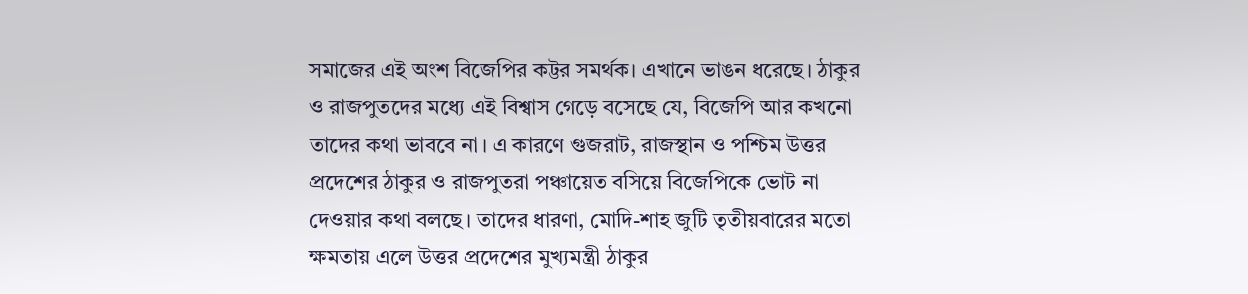সমাজের এই অংশ বিজেপির কট্টর সমর্থক। এখানে ভাঙন ধরেছে। ঠাকুর ও রাজপুতদের মধ্যে এই বিশ্বাস গেড়ে বসেছে যে, বিজেপি আর কখনো তাদের কথা ভাববে না। এ কারণে গুজরাট, রাজস্থান ও পশ্চিম উত্তর প্রদেশের ঠাকুর ও রাজপুতরা পঞ্চায়েত বসিয়ে বিজেপিকে ভোট না দেওয়ার কথা বলছে। তাদের ধারণা, মোদি-শাহ জুটি তৃতীয়বারের মতো ক্ষমতায় এলে উত্তর প্রদেশের মুখ্যমন্ত্রী ঠাকুর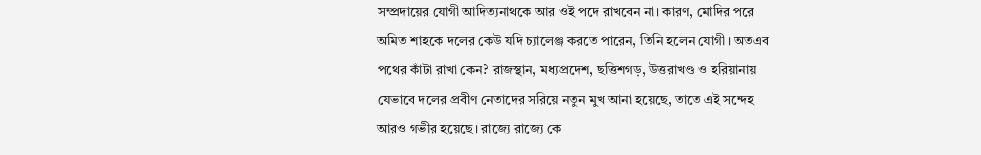সম্প্রদায়ের যোগী আদিত্যনাথকে আর ওই পদে রাখবেন না। কারণ, মোদির পরে অমিত শাহকে দলের কেউ যদি চ্যালেঞ্জ করতে পারেন, তিনি হলেন যোগী। অতএব পথের কাঁটা রাখা কেন? রাজস্থান, মধ্যপ্রদেশ, ছত্তিশগড়, উত্তরাখণ্ড ও হরিয়ানায় যেভাবে দলের প্রবীণ নেতাদের সরিয়ে নতুন মুখ আনা হয়েছে, তাতে এই সন্দেহ আরও গভীর হয়েছে। রাজ্যে রাজ্যে কে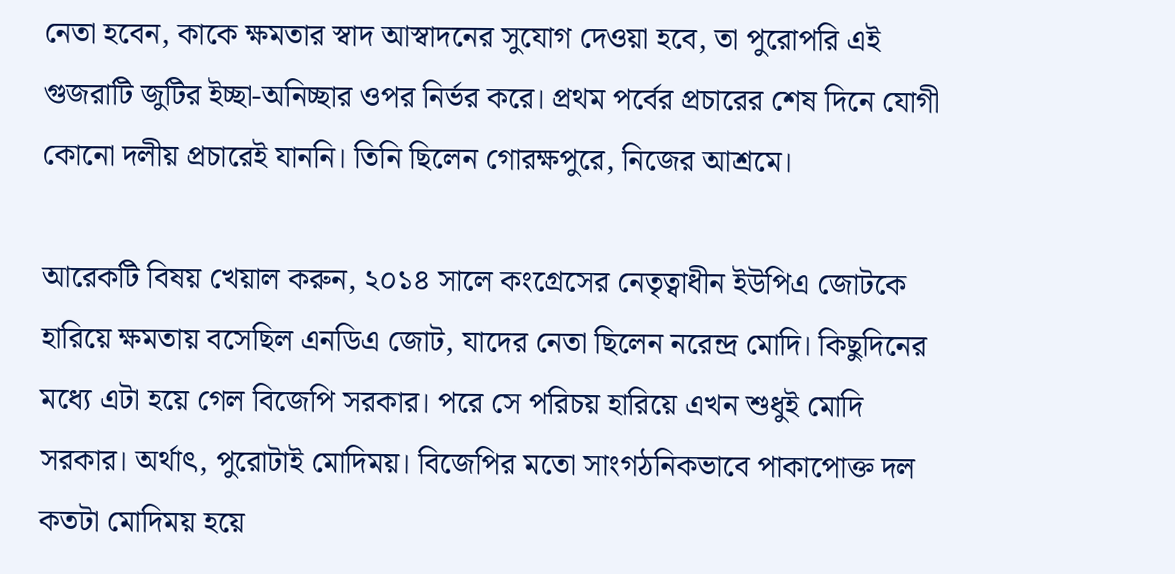নেতা হবেন, কাকে ক্ষমতার স্বাদ আস্বাদনের সুযোগ দেওয়া হবে, তা পুরোপরি এই গুজরাটি জুটির ইচ্ছা-অনিচ্ছার ওপর নির্ভর করে। প্রথম পর্বের প্রচারের শেষ দিনে যোগী কোনো দলীয় প্রচারেই যাননি। তিনি ছিলেন গোরক্ষপুরে, নিজের আশ্রমে।

আরেকটি বিষয় খেয়াল করুন, ২০১৪ সালে কংগ্রেসের নেতৃত্বাধীন ইউপিএ জোটকে হারিয়ে ক্ষমতায় বসেছিল এনডিএ জোট, যাদের নেতা ছিলেন নরেন্দ্র মোদি। কিছুদিনের মধ্যে এটা হয়ে গেল বিজেপি সরকার। পরে সে পরিচয় হারিয়ে এখন শুধুই মোদি সরকার। অর্থাৎ, পুরোটাই মোদিময়। বিজেপির মতো সাংগঠনিকভাবে পাকাপোক্ত দল কতটা মোদিময় হয়ে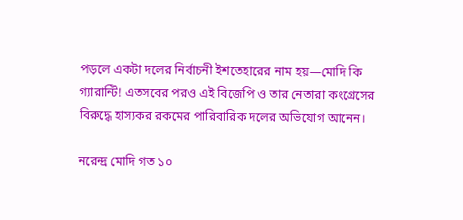পড়লে একটা দলের নির্বাচনী ইশতেহারের নাম হয়—মোদি কি গ্যারান্টি! এতসবের পরও এই বিজেপি ও তার নেতারা কংগ্রেসের বিরুদ্ধে হাস্যকর রকমের পারিবারিক দলের অভিযোগ আনেন।

নরেন্দ্র মোদি গত ১০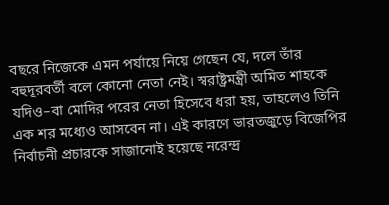বছরে নিজেকে এমন পর্যায়ে নিয়ে গেছেন যে, দলে তাঁর বহুদূরবর্তী বলে কোনো নেতা নেই। স্বরাষ্ট্রমন্ত্রী অমিত শাহকে যদিও–বা মোদির পরের নেতা হিসেবে ধরা হয়, তাহলেও তিনি এক শর মধ্যেও আসবেন না। এই কারণে ভারতজুড়ে বিজেপির নির্বাচনী প্রচারকে সাজানোই হয়েছে নরেন্দ্র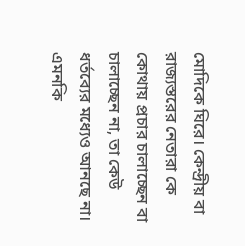মোদিকে ঘিরে। কেন্দ্রীয় বা রাজ্যস্তরের নেতারা কে কোথায় প্রচার চালাচ্ছেন বা চালাচ্ছেন না, তা কেউ ধর্তব্যের মধ্যেও আনছে না। এমনকি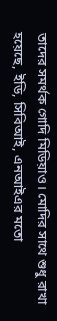তাদের সমর্থক গোদি মিডিয়াও। মোদির সাথে শুধু রাখা হয়েছে, ইডি, সিবিআই, এনআইএর মতো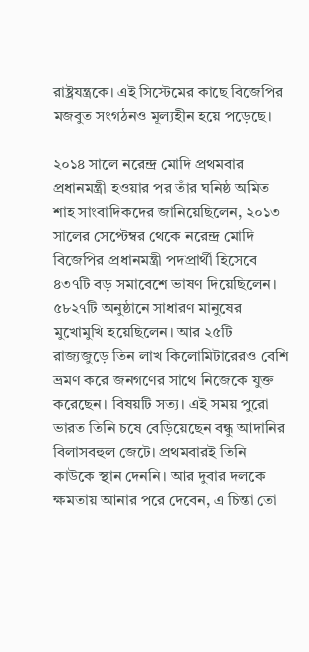রাষ্ট্রযন্ত্রকে। এই সিস্টেমের কাছে বিজেপির মজবুত সংগঠনও মূল্যহীন হয়ে পড়েছে।

২০১৪ সালে নরেন্দ্র মোদি প্রথমবার প্রধানমন্ত্রী হওয়ার পর তাঁর ঘনিষ্ঠ অমিত শাহ সাংবাদিকদের জানিয়েছিলেন, ২০১৩ সালের সেপ্টেম্বর থেকে নরেন্দ্র মোদি বিজেপির প্রধানমন্ত্রী পদপ্রার্থী হিসেবে ৪৩৭টি বড় সমাবেশে ভাষণ দিয়েছিলেন। ৫৮২৭টি অনুষ্ঠানে সাধারণ মানুষের মুখোমুখি হয়েছিলেন। আর ২৫টি রাজ্যজুড়ে তিন লাখ কিলোমিটারেরও বেশি ভ্রমণ করে জনগণের সাথে নিজেকে যুক্ত করেছেন। বিষয়টি সত্য। এই সময় পুরো ভারত তিনি চষে বেড়িয়েছেন বন্ধু আদানির বিলাসবহুল জেটে। প্রথমবারই তিনি কাউকে স্থান দেননি। আর দুবার দলকে ক্ষমতায় আনার পরে দেবেন, এ চিন্তা তো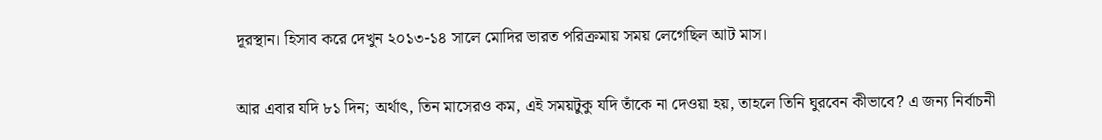দূরস্থান। হিসাব করে দেখুন ২০১৩-১৪ সালে মোদির ভারত পরিক্রমায় সময় লেগেছিল আট মাস।

আর এবার যদি ৮১ দিন; অর্থাৎ, তিন মাসেরও কম, এই সময়টুকু যদি তাঁকে না দেওয়া হয়, তাহলে তিনি ঘুরবেন কীভাবে? এ জন্য নির্বাচনী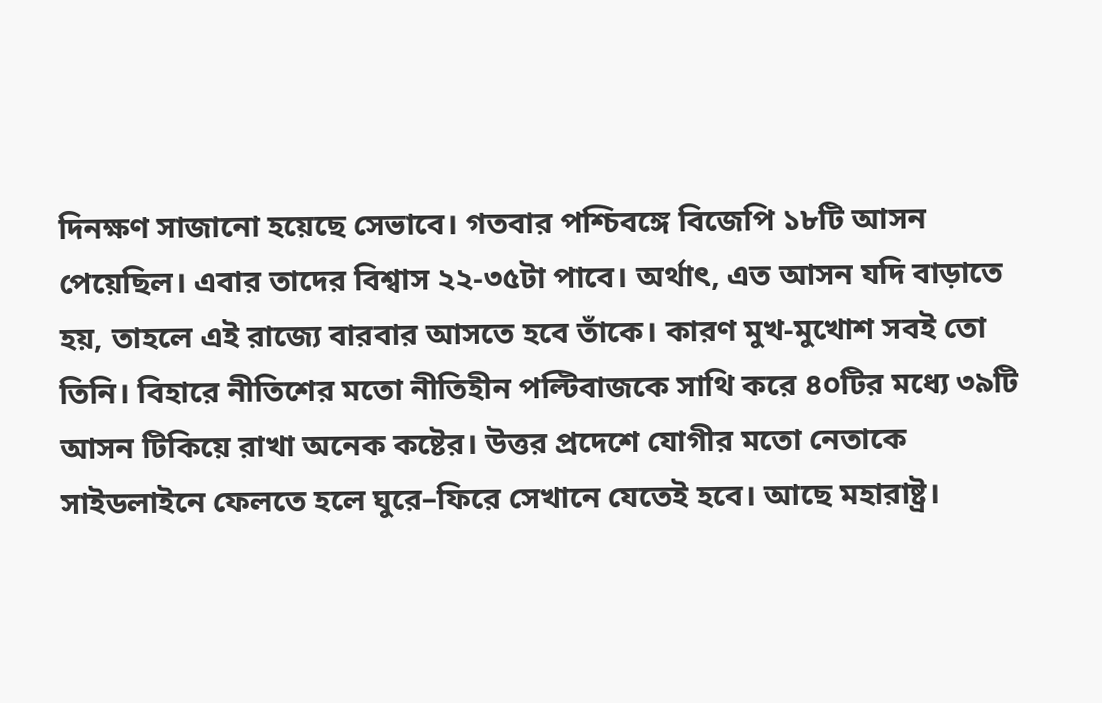দিনক্ষণ সাজানো হয়েছে সেভাবে। গতবার পশ্চিবঙ্গে বিজেপি ১৮টি আসন পেয়েছিল। এবার তাদের বিশ্বাস ২২-৩৫টা পাবে। অর্থাৎ, এত আসন যদি বাড়াতে হয়, তাহলে এই রাজ্যে বারবার আসতে হবে তাঁকে। কারণ মুখ-মুখোশ সবই তো তিনি। বিহারে নীতিশের মতো নীতিহীন পল্টিবাজকে সাথি করে ৪০টির মধ্যে ৩৯টি আসন টিকিয়ে রাখা অনেক কষ্টের। উত্তর প্রদেশে যোগীর মতো নেতাকে সাইডলাইনে ফেলতে হলে ঘুরে–ফিরে সেখানে যেতেই হবে। আছে মহারাষ্ট্র।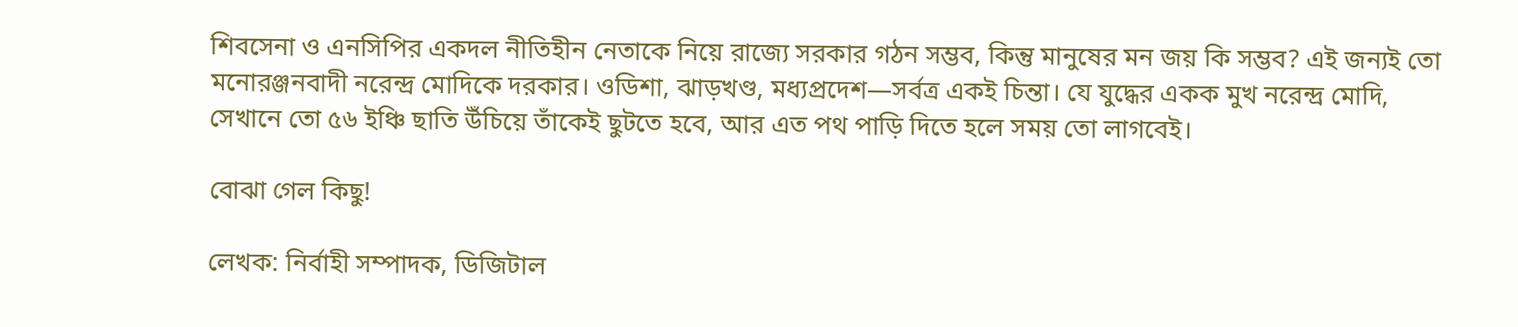শিবসেনা ও এনসিপির একদল নীতিহীন নেতাকে নিয়ে রাজ্যে সরকার গঠন সম্ভব, কিন্তু মানুষের মন জয় কি সম্ভব? এই জন্যই তো মনোরঞ্জনবাদী নরেন্দ্র মোদিকে দরকার। ওডিশা, ঝাড়খণ্ড, মধ্যপ্রদেশ—সর্বত্র একই চিন্তা। যে যুদ্ধের একক মুখ নরেন্দ্র মোদি, সেখানে তো ৫৬ ইঞ্চি ছাতি উঁচিয়ে তাঁকেই ছুটতে হবে, আর এত পথ পাড়ি দিতে হলে সময় তো লাগবেই।

বোঝা গেল কিছু!

লেখক: নির্বাহী সম্পাদক, ডিজিটাল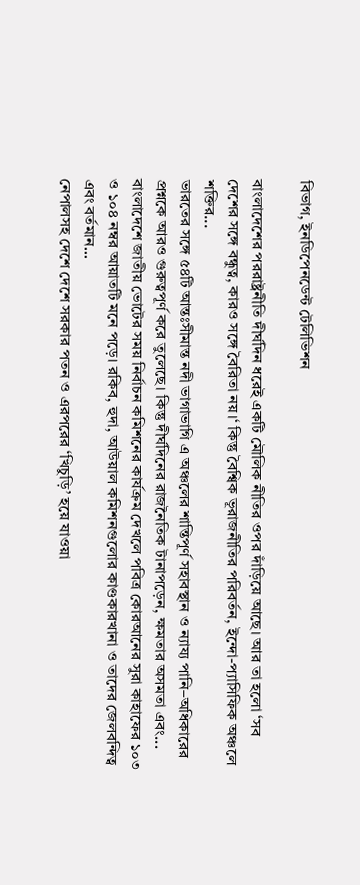বিভাগ, ইনডিপেনডেন্ট টেলিভিশন

বাংলাদেশের পররাষ্ট্রনীতি দীর্ঘদিন ধরেই একটি মৌলিক নীতির ওপর দাঁড়িয়ে আছে। আর তা হলো ‘সব দেশের সঙ্গে বন্ধুত্ব, কারও সঙ্গে বৈরিতা নয়।‘ কিন্তু বৈশ্বিক ভূরাজনীতির পরিবর্তন, ইন্দো-প্যাসিফিক অঞ্চলে শক্তির...
ভারতের সঙ্গে ৫৪টি আন্তঃসীমান্ত নদী ভাগাভাগি এ অঞ্চলের শান্তিপূর্ণ সহাবস্থান ও ন্যায্য পানি–অধিকারের প্রশ্নকে আরও গুরুত্বপূর্ণ করে তুলেছে। কিন্তু দীর্ঘদিনের রাজনৈতিক টানাপড়েন, ক্ষমতার অসমতা এবং...
বাংলাদেশে জাতীয় ভোটের সময় নির্বাচন কমিশনের কার্যক্রম দেখলে পবিত্র কোরআনের সুরা কাহাফের ১০৩ ও ১০৪ নম্বর আয়াতটি মনে পড়ে। রকিব, হুদা, আউয়াল কমিশনগুলোর কাণ্ডকারখানা ও তাদের জেলবন্দিত্ব এবং বর্তমান...
নেপালসহ দেশে দেশে সরকার পতন ও এরপরের ‘খিচুড়ি’ হয়ে যাওয়া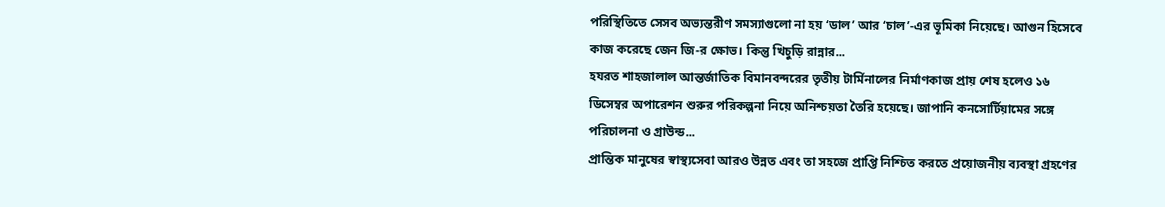পরিস্থিতিতে সেসব অভ্যন্তরীণ সমস্যাগুলো না হয় ‘ডাল’ আর ‘চাল’-এর ভূমিকা নিয়েছে। আগুন হিসেবে কাজ করেছে জেন জি-র ক্ষোভ। কিন্তু খিচুড়ি রান্নার...
হযরত শাহজালাল আন্তর্জাতিক বিমানবন্দরের তৃতীয় টার্মিনালের নির্মাণকাজ প্রায় শেষ হলেও ১৬ ডিসেম্বর অপারেশন শুরুর পরিকল্পনা নিয়ে অনিশ্চয়তা তৈরি হয়েছে। জাপানি কনসোর্টিয়ামের সঙ্গে পরিচালনা ও গ্রাউন্ড...
প্রান্তিক মানুষের স্বাস্থ্যসেবা আরও উন্নত এবং তা সহজে প্রাপ্তি নিশ্চিত করতে প্রয়োজনীয় ব্যবস্থা গ্রহণের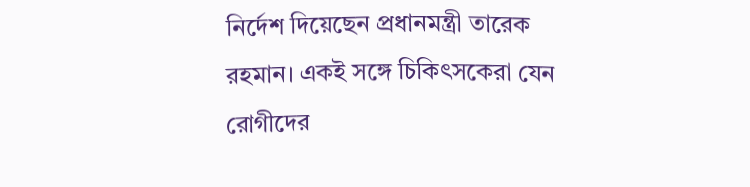নির্দেশ দিয়েছেন প্রধানমন্ত্রী তারেক রহমান। একই সঙ্গে চিকিৎসকেরা যেন রোগীদের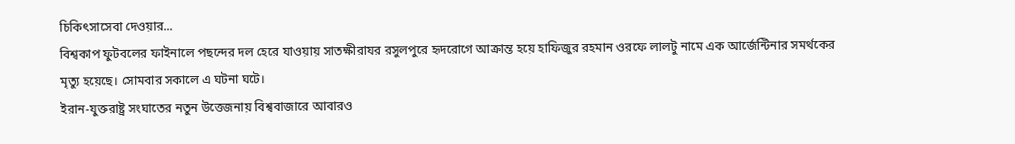চিকিৎসাসেবা দেওয়ার...
বিশ্বকাপ ফুটবলের ফাইনালে পছন্দের দল হেরে যাওয়ায় সাতক্ষীরাযর রসুলপুরে হৃদরোগে আক্রান্ত হয়ে হাফিজুর রহমান ওরফে লালটু নামে এক আর্জেন্টিনার সমর্থকের মৃত্যু হয়েছে। সোমবার সকালে এ ঘটনা ঘটে।
ইরান-যুক্তরাষ্ট্র সংঘাতের নতুন উত্তেজনায় বিশ্ববাজারে আবারও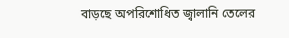বাড়ছে অপরিশোধিত জ্বালানি তেলের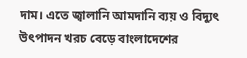দাম। এতে জ্বালানি আমদানি ব্যয় ও বিদ্যুৎ উৎপাদন খরচ বেড়ে বাংলাদেশের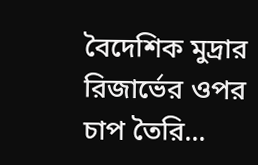বৈদেশিক মুদ্রার রিজার্ভের ওপর চাপ তৈরি...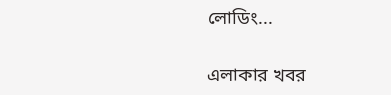লোডিং...

এলাকার খবর